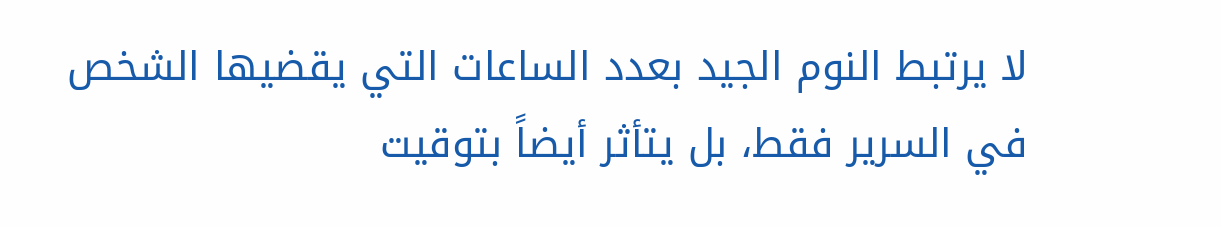لا يرتبط النوم الجيد بعدد الساعات التي يقضيها الشخص في السرير فقط، بل يتأثر أيضاً بتوقيت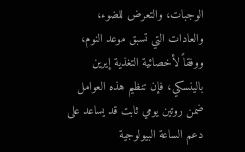الوجبات، والتعرض للضوء، والعادات التي تسبق موعد النوم، ووفقاً لأخصائية التغذية إيرين بالينسكي، فإن تنظيم هذه العوامل ضمن روتين يومي ثابت قد يساعد على دعم الساعة البيولوجية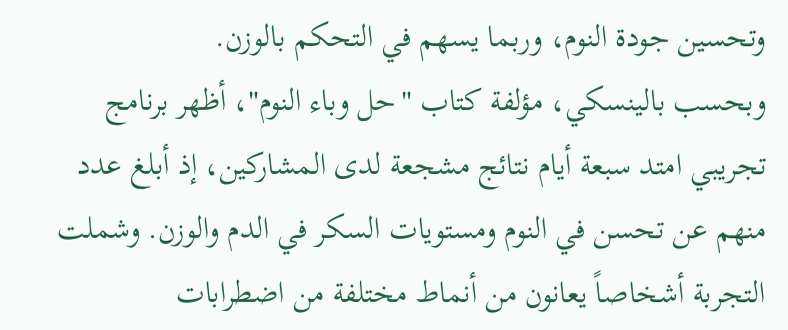وتحسين جودة النوم، وربما يسهم في التحكم بالوزن.
وبحسب بالينسكي، مؤلفة كتاب "حل وباء النوم"، أظهر برنامج تجريبي امتد سبعة أيام نتائج مشجعة لدى المشاركين، إذ أبلغ عدد منهم عن تحسن في النوم ومستويات السكر في الدم والوزن. وشملت التجربة أشخاصاً يعانون من أنماط مختلفة من اضطرابات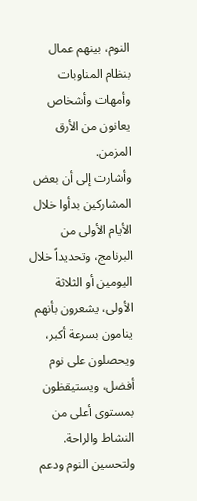النوم، بينهم عمال بنظام المناوبات وأمهات وأشخاص يعانون من الأرق المزمن.
وأشارت إلى أن بعض المشاركين بدأوا خلال الأيام الأولى من البرنامج، وتحديداً خلال اليومين أو الثلاثة الأولى، يشعرون بأنهم ينامون بسرعة أكبر، ويحصلون على نوم أفضل، ويستيقظون بمستوى أعلى من النشاط والراحة.
ولتحسين النوم ودعم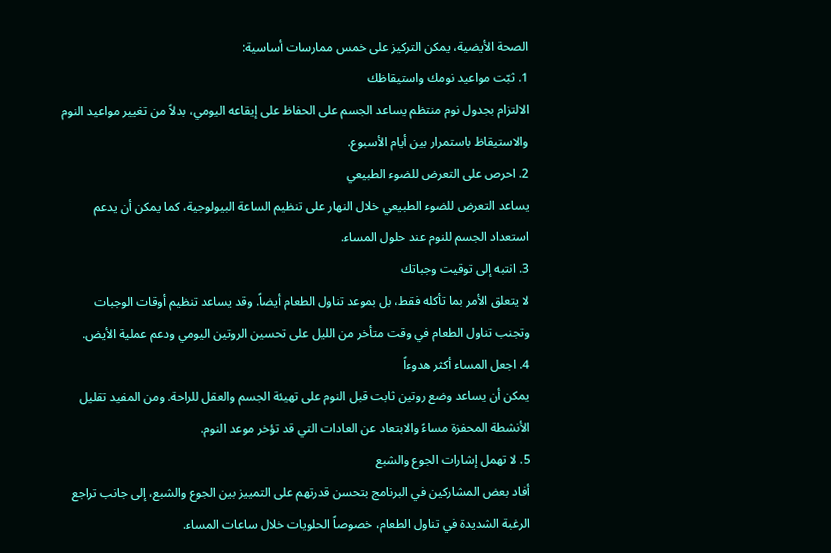الصحة الأيضية، يمكن التركيز على خمس ممارسات أساسية:
1. ثبّت مواعيد نومك واستيقاظك
الالتزام بجدول نوم منتظم يساعد الجسم على الحفاظ على إيقاعه اليومي، بدلاً من تغيير مواعيد النوم والاستيقاظ باستمرار بين أيام الأسبوع.
2. احرص على التعرض للضوء الطبيعي
يساعد التعرض للضوء الطبيعي خلال النهار على تنظيم الساعة البيولوجية، كما يمكن أن يدعم استعداد الجسم للنوم عند حلول المساء.
3. انتبه إلى توقيت وجباتك
لا يتعلق الأمر بما تأكله فقط، بل بموعد تناول الطعام أيضاً. وقد يساعد تنظيم أوقات الوجبات وتجنب تناول الطعام في وقت متأخر من الليل على تحسين الروتين اليومي ودعم عملية الأيض.
4. اجعل المساء أكثر هدوءاً
يمكن أن يساعد وضع روتين ثابت قبل النوم على تهيئة الجسم والعقل للراحة. ومن المفيد تقليل الأنشطة المحفزة مساءً والابتعاد عن العادات التي قد تؤخر موعد النوم.
5. لا تهمل إشارات الجوع والشبع
أفاد بعض المشاركين في البرنامج بتحسن قدرتهم على التمييز بين الجوع والشبع، إلى جانب تراجع الرغبة الشديدة في تناول الطعام، خصوصاً الحلويات خلال ساعات المساء.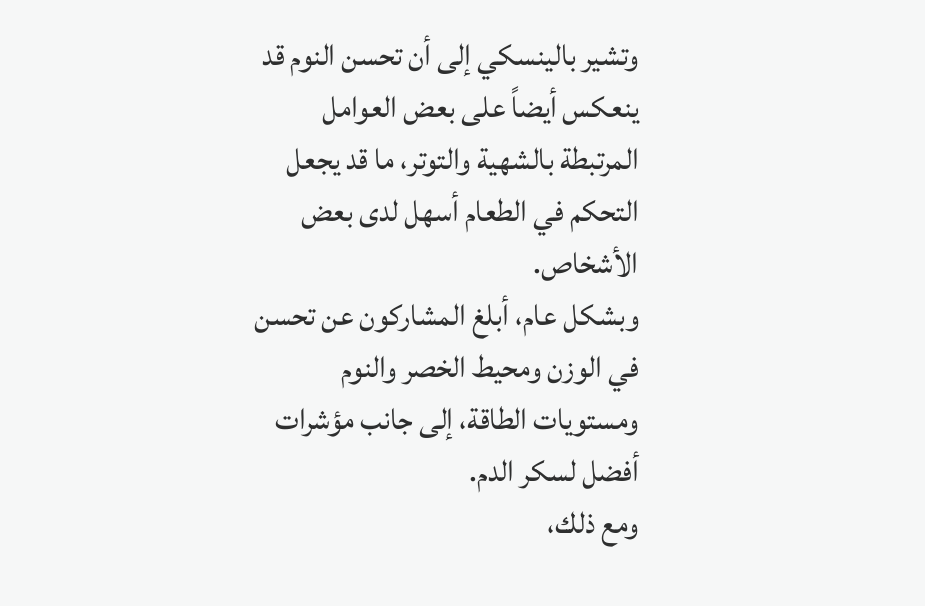وتشير بالينسكي إلى أن تحسن النوم قد ينعكس أيضاً على بعض العوامل المرتبطة بالشهية والتوتر، ما قد يجعل التحكم في الطعام أسهل لدى بعض الأشخاص.
وبشكل عام، أبلغ المشاركون عن تحسن في الوزن ومحيط الخصر والنوم ومستويات الطاقة، إلى جانب مؤشرات أفضل لسكر الدم.
ومع ذلك،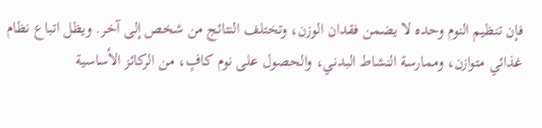فإن تنظيم النوم وحده لا يضمن فقدان الوزن، وتختلف النتائج من شخص إلى آخر. ويظل اتباع نظام غذائي متوازن، وممارسة النشاط البدني، والحصول على نوم كافٍ، من الركائز الأساسية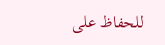للحفاظ على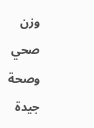وزن صحي وصحة جيدة